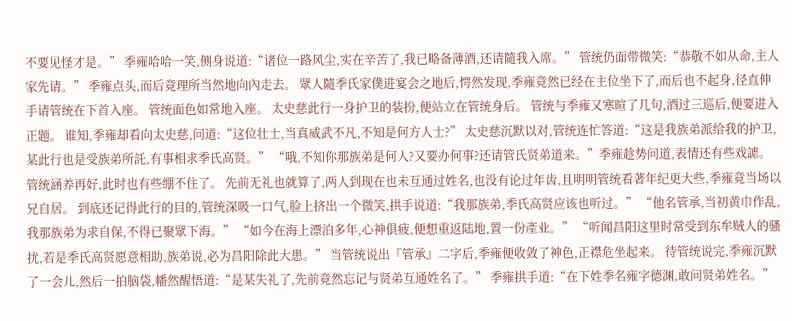不要见怪才是。” 季雍哈哈一笑,侧身说道:“诸位一路风尘,实在辛苦了,我已略备薄酒,还请隨我入席。” 管统仍面带微笑:“恭敬不如从命,主人家先请。” 季雍点头,而后竟理所当然地向內走去。 眾人隨季氏家僕进宴会之地后,愕然发现,季雍竟然已经在主位坐下了,而后也不起身,径直伸手请管统在下首入座。 管统面色如常地入座。 太史慈此行一身护卫的装扮,便站立在管统身后。 管统与季雍又寒暄了几句,酒过三巡后,便要进入正题。 谁知,季雍却看向太史慈,问道:“这位壮士,当真威武不凡,不知是何方人士?” 太史慈沉默以对,管统连忙答道:“这是我族弟派给我的护卫,某此行也是受族弟所託,有事相求季氏高贤。” “哦,不知你那族弟是何人?又要办何事?还请管氏贤弟道来。”季雍趁势问道,表情还有些戏謔。 管统涵养再好,此时也有些绷不住了。 先前无礼也就算了,两人到现在也未互通过姓名,也没有论过年齿,且明明管统看著年纪更大些,季雍竟当场以兄自居。 到底还记得此行的目的,管统深吸一口气,脸上挤出一个微笑,拱手说道:“我那族弟,季氏高贤应该也听过。” “他名管承,当初黄巾作乱,我那族弟为求自保,不得已聚眾下海。” “如今在海上漂泊多年,心神俱疲,便想重返陆地,置一份產业。” “听闻昌阳这里时常受到东牟贼人的骚扰,若是季氏高贤愿意相助,族弟说,必为昌阳除此大患。” 当管统说出『管承』二字后,季雍便收敛了神色,正襟危坐起来。 待管统说完,季雍沉默了一会儿,然后一拍脑袋,幡然醒悟道:“是某失礼了,先前竟然忘记与贤弟互通姓名了。” 季雍拱手道:“在下姓季名雍字德渊,敢问贤弟姓名。”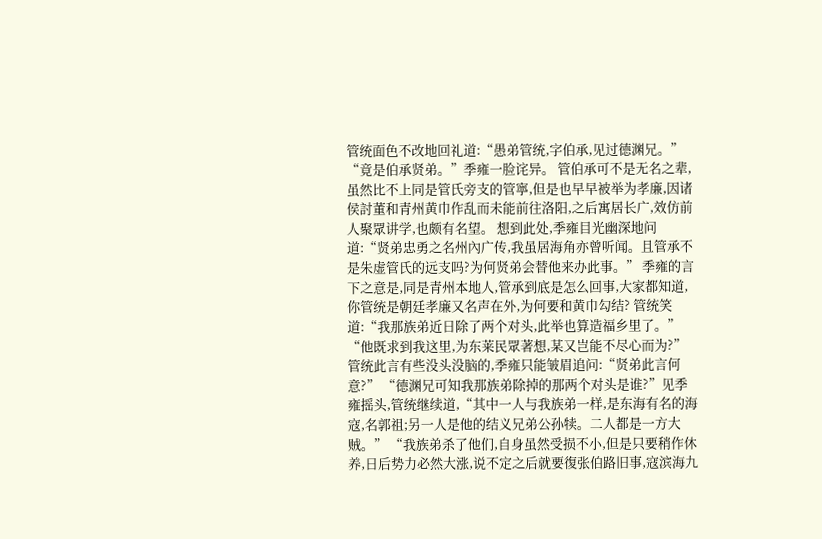管统面色不改地回礼道:“愚弟管统,字伯承,见过德渊兄。” “竟是伯承贤弟。”季雍一脸诧异。 管伯承可不是无名之辈,虽然比不上同是管氏旁支的管寧,但是也早早被举为孝廉,因诸侯討董和青州黄巾作乱而未能前往洛阳,之后寓居长广,效仿前人聚眾讲学,也颇有名望。 想到此处,季雍目光幽深地问道:“贤弟忠勇之名州內广传,我虽居海角亦曾听闻。且管承不是朱虚管氏的远支吗?为何贤弟会替他来办此事。” 季雍的言下之意是,同是青州本地人,管承到底是怎么回事,大家都知道,你管统是朝廷孝廉又名声在外,为何要和黄巾勾结? 管统笑道:“我那族弟近日除了两个对头,此举也算造福乡里了。” “他既求到我这里,为东莱民眾著想,某又岂能不尽心而为?” 管统此言有些没头没脑的,季雍只能皱眉追问:“贤弟此言何意?” “德渊兄可知我那族弟除掉的那两个对头是谁?”见季雍摇头,管统继续道,“其中一人与我族弟一样,是东海有名的海寇,名郭祖;另一人是他的结义兄弟公孙犊。二人都是一方大贼。” “我族弟杀了他们,自身虽然受损不小,但是只要稍作休养,日后势力必然大涨,说不定之后就要復张伯路旧事,寇滨海九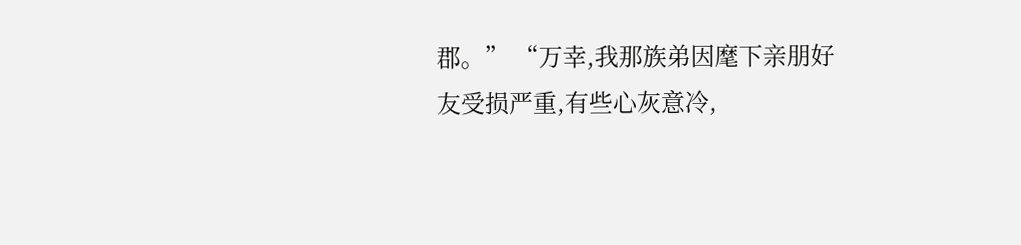郡。” “万幸,我那族弟因麾下亲朋好友受损严重,有些心灰意冷,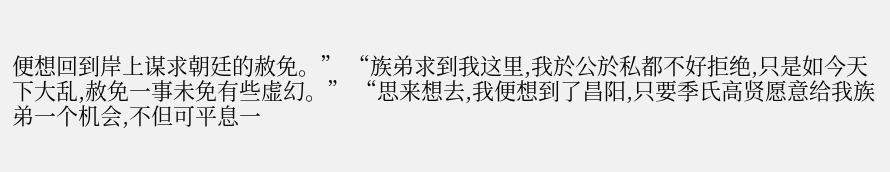便想回到岸上谋求朝廷的赦免。” “族弟求到我这里,我於公於私都不好拒绝,只是如今天下大乱,赦免一事未免有些虚幻。” “思来想去,我便想到了昌阳,只要季氏高贤愿意给我族弟一个机会,不但可平息一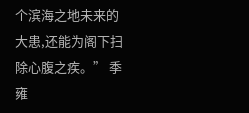个滨海之地未来的大患,还能为阁下扫除心腹之疾。” 季雍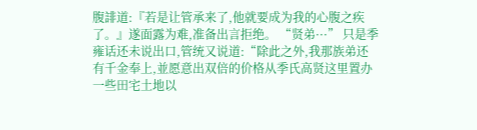腹誹道:『若是让管承来了,他就要成为我的心腹之疾了。』遂面露为难,准备出言拒绝。 “贤弟···” 只是季雍话还未说出口,管统又说道:“除此之外,我那族弟还有千金奉上,並愿意出双倍的价格从季氏高贤这里置办一些田宅土地以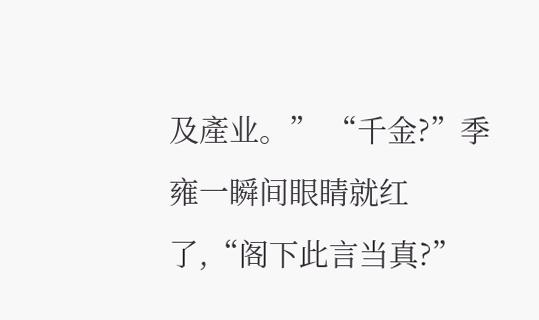及產业。” “千金?”季雍一瞬间眼睛就红了,“阁下此言当真?”